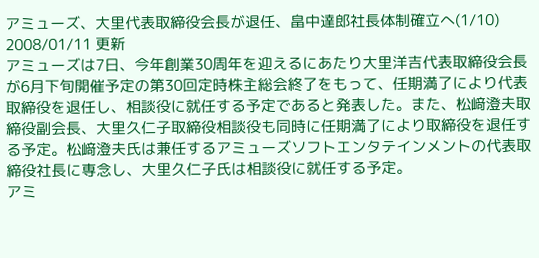アミューズ、大里代表取締役会長が退任、畠中達郎社長体制確立へ(1/10)
2008/01/11 更新
アミューズは7日、今年創業30周年を迎えるにあたり大里洋吉代表取締役会長が6月下旬開催予定の第30回定時株主総会終了をもって、任期満了により代表取締役を退任し、相談役に就任する予定であると発表した。また、松﨑澄夫取締役副会長、大里久仁子取締役相談役も同時に任期満了により取締役を退任する予定。松﨑澄夫氏は兼任するアミューズソフトエンタテインメントの代表取締役社長に専念し、大里久仁子氏は相談役に就任する予定。
アミ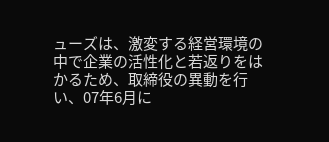ューズは、激変する経営環境の中で企業の活性化と若返りをはかるため、取締役の異動を行い、07年6月に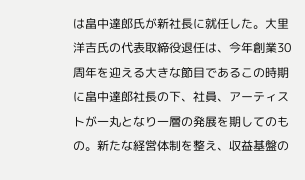は畠中達郎氏が新社長に就任した。大里洋吉氏の代表取締役退任は、今年創業30周年を迎える大きな節目であるこの時期に畠中達郎社長の下、社員、アーティストが一丸となり一層の発展を期してのもの。新たな経営体制を整え、収益基盤の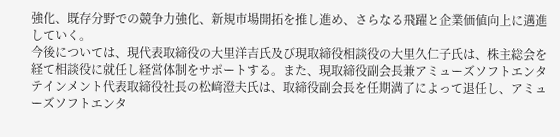強化、既存分野での競争力強化、新規市場開拓を推し進め、さらなる飛躍と企業価値向上に邁進していく。
今後については、現代表取締役の大里洋吉氏及び現取締役相談役の大里久仁子氏は、株主総会を経て相談役に就任し経営体制をサポートする。また、現取締役副会長兼アミューズソフトエンタテインメント代表取締役社長の松﨑澄夫氏は、取締役副会長を任期満了によって退任し、アミューズソフトエンタ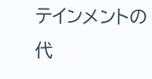テインメントの代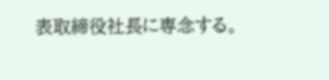表取締役社長に専念する。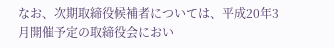なお、次期取締役候補者については、平成20年3月開催予定の取締役会におい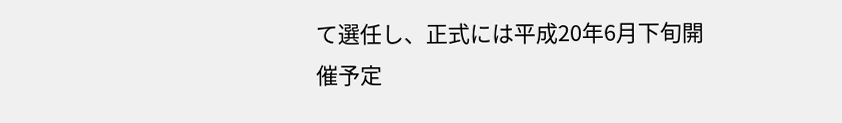て選任し、正式には平成20年6月下旬開催予定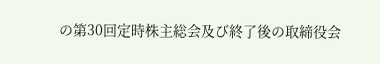の第30回定時株主総会及び終了後の取締役会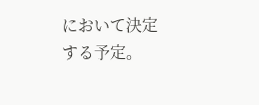において決定する予定。